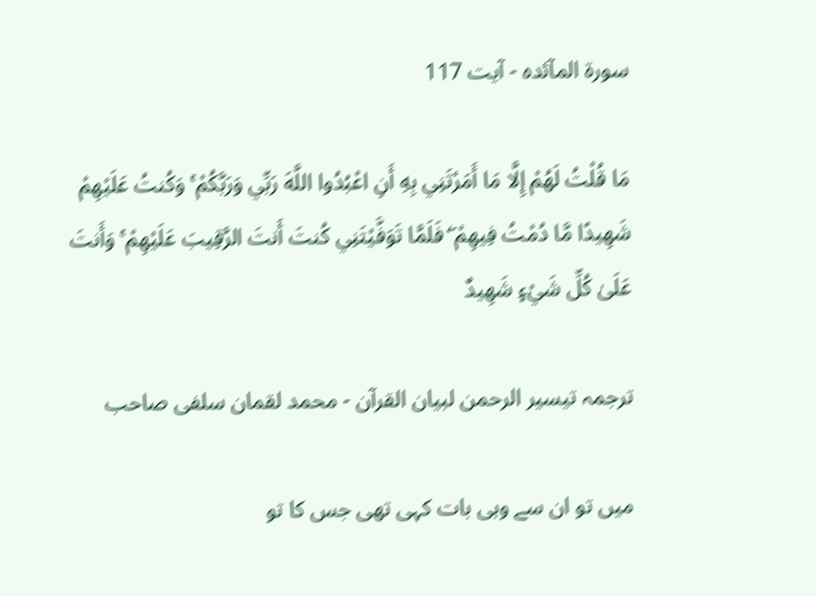سورة المآئدہ - آیت 117

مَا قُلْتُ لَهُمْ إِلَّا مَا أَمَرْتَنِي بِهِ أَنِ اعْبُدُوا اللَّهَ رَبِّي وَرَبَّكُمْ ۚ وَكُنتُ عَلَيْهِمْ شَهِيدًا مَّا دُمْتُ فِيهِمْ ۖ فَلَمَّا تَوَفَّيْتَنِي كُنتَ أَنتَ الرَّقِيبَ عَلَيْهِمْ ۚ وَأَنتَ عَلَىٰ كُلِّ شَيْءٍ شَهِيدٌ

ترجمہ تیسیر الرحمن لبیان القرآن - محمد لقمان سلفی صاحب

میں تو ان سے وہی بات کہی تھی جس کا تو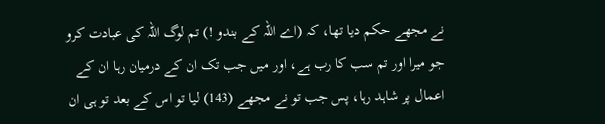نے مجھے حکم دیا تھا، کہ (اے اللہ کے بندو !) تم لوگ اللہ کی عبادت کرو جو میرا اور تم سب کا رب ہے، اور میں جب تک ان کے درمیان رہا ان کے اعمال پر شاہد رہا، پس جب تو نے مجھے (143) لیا تو اس کے بعد تو ہی ان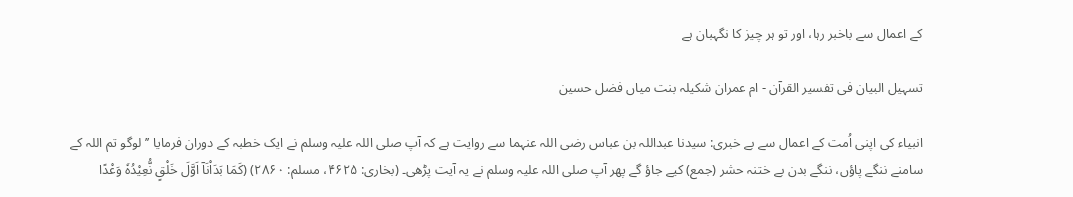کے اعمال سے باخبر رہا، اور تو ہر چیز کا نگہبان ہے

تسہیل البیان فی تفسیر القرآن - ام عمران شکیلہ بنت میاں فضل حسین

انبیاء کی اپنی اُمت کے اعمال سے بے خبری: سیدنا عبداللہ بن عباس رضی اللہ عنہما سے روایت ہے کہ آپ صلی اللہ علیہ وسلم نے ایک خطبہ کے دوران فرمایا ’’لوگو تم اللہ کے سامنے ننگے پاؤں، ننگے بدن بے ختنہ حشر (جمع) کیے جاؤ گے پھر آپ صلی اللہ علیہ وسلم نے یہ آیت پڑھی۔ (بخاری: ۴۶۲۵، مسلم: ۲۸۶۰) (كَمَا بَدَاْنَاۤ اَوَّلَ خَلْقٍ نُّعِيْدُهٗ وَعْدًا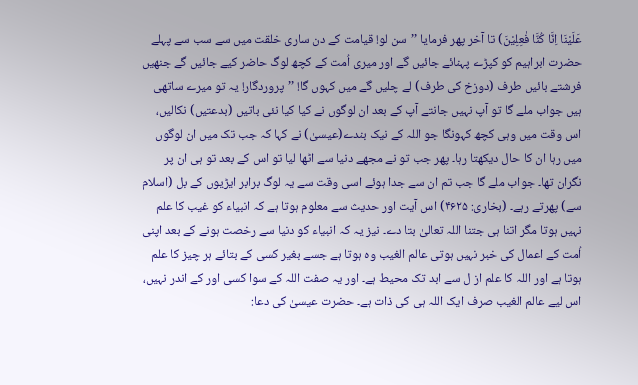عَلَيْنَا اِنَّا كُنَّا فٰعِلِيْنَ) تا آخر پھر فرمایا ’’سن لو! قیامت کے دن ساری خلقت میں سے سب سے پہلے حضرت ابراہیم کو کپڑے پہنائے جائیں گے اور میری اُمت کے کچھ لوگ حاضر کیے جائیں گے جنھیں فرشتے بائیں طرف (دوزخ کی طرف) لے چلیں گے میں کہوں گا! ’’پروردگار! یہ تو میرے ساتھی ہیں جواب ملے گا تو آپ نہیں جانتے آپ کے بعد ان لوگوں نے کیا کیا نئی باتیں (بدعتیں) نکالیں، اس وقت میں وہی کچھ کہونگا جو اللہ کے نیک بندے(عیسیٰ) نے کہا کہ جب تک میں ان لوگوں میں رہا ان کا حال دیکھتا رہا۔ پھر جب تو نے مجھے دنیا سے اٹھا لیا تو اس کے بعد تو ہی ان پر نگران تھا۔ جواب ملے گا جب تم ان سے جدا ہوئے اسی وقت سے یہ لوگ برابر ایڑیوں کے بل (اسلام سے) پھرتے رہے۔ (بخاری: ۴۶۲۵) اس آیت اور حدیث سے معلوم ہوتا ہے کہ انبیاء کو غیب کا علم نہیں ہوتا مگر اتنا ہی جتنا اللہ تعالیٰ بتا دے۔ نیز یہ کہ انبیاء کو دنیا سے رخصت ہونے کے بعد اپنی اُمت کے اعمال کی خبر نہیں ہوتی عالم الغیب وہ ہوتا ہے جسے بغیر کسی کے بتائے ہر چیز کا علم ہوتا ہے اور اللہ کا علم از ل سے ابد تک محیط ہے۔ اور یہ صفت اللہ کے سوا کسی اور کے اندر نہیں، اس لیے عالم الغیب صرف ایک اللہ ہی کی ذات ہے۔ حضرت عیسیٰ کی دعا: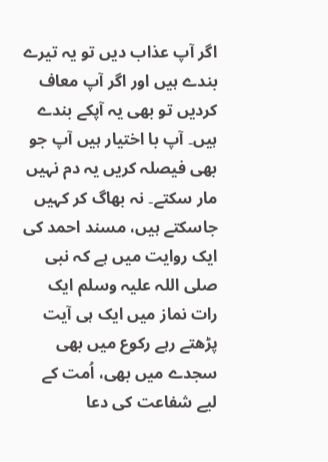اگر آپ عذاب دیں تو یہ تیرے بندے ہیں اور اگر آپ معاف کردیں تو بھی یہ آپکے بندے ہیں۔ آپ با اختیار ہیں آپ جو بھی فیصلہ کریں یہ دم نہیں مار سکتے۔ نہ بھاگ کر کہیں جاسکتے ہیں، مسند احمد کی ایک روایت میں ہے کہ نبی صلی اللہ علیہ وسلم ایک رات نماز میں ایک ہی آیت پڑھتے رہے رکوع میں بھی سجدے میں بھی، اُمت کے لیے شفاعت کی دعا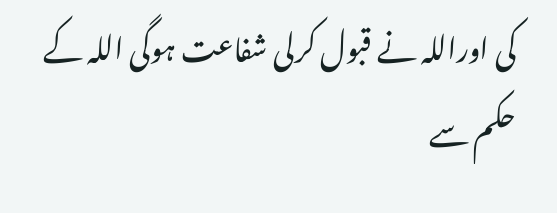کی اوراللہ نے قبول کرلی شفاعت ہوگی اللہ کے حکم سے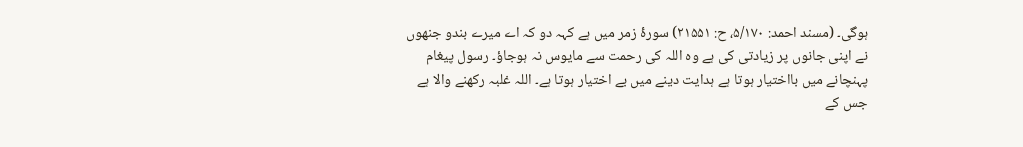ہوگی۔ (مسند احمد: ۵/۱۷۰، ح: ۲۱۵۵۱) سورۂ زمر میں ہے کہہ دو کہ اے میرے بندو جنھوں نے اپنی جانوں پر زیادتی کی ہے وہ اللہ کی رحمت سے مایوس نہ ہوجاؤ۔ رسول پیغام پہنچانے میں بااختیار ہوتا ہے ہدایت دینے میں بے اختیار ہوتا ہے۔ اللہ غلبہ رکھنے والا ہے جس کے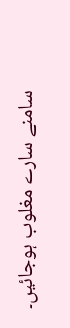سامنے سارے مغلوب ہوجائیں۔